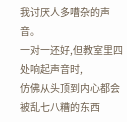我讨厌人多嘈杂的声音。
一对一还好,但教室里四处响起声音时,
仿佛从头顶到内心都会被乱七八糟的东西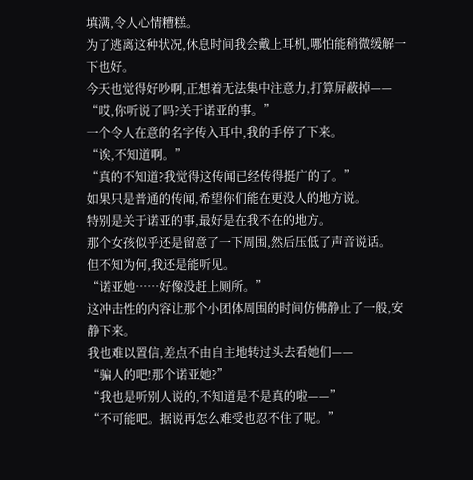填满,令人心情糟糕。
为了逃离这种状况,休息时间我会戴上耳机,哪怕能稍微缓解一下也好。
今天也觉得好吵啊,正想着无法集中注意力,打算屏蔽掉——
“哎,你听说了吗?关于诺亚的事。”
一个令人在意的名字传入耳中,我的手停了下来。
“诶,不知道啊。”
“真的不知道?我觉得这传闻已经传得挺广的了。”
如果只是普通的传闻,希望你们能在更没人的地方说。
特别是关于诺亚的事,最好是在我不在的地方。
那个女孩似乎还是留意了一下周围,然后压低了声音说话。
但不知为何,我还是能听见。
“诺亚她……好像没赶上厕所。”
这冲击性的内容让那个小团体周围的时间仿佛静止了一般,安静下来。
我也难以置信,差点不由自主地转过头去看她们——
“骗人的吧!那个诺亚她?”
“我也是听别人说的,不知道是不是真的啦——”
“不可能吧。据说再怎么难受也忍不住了呢。”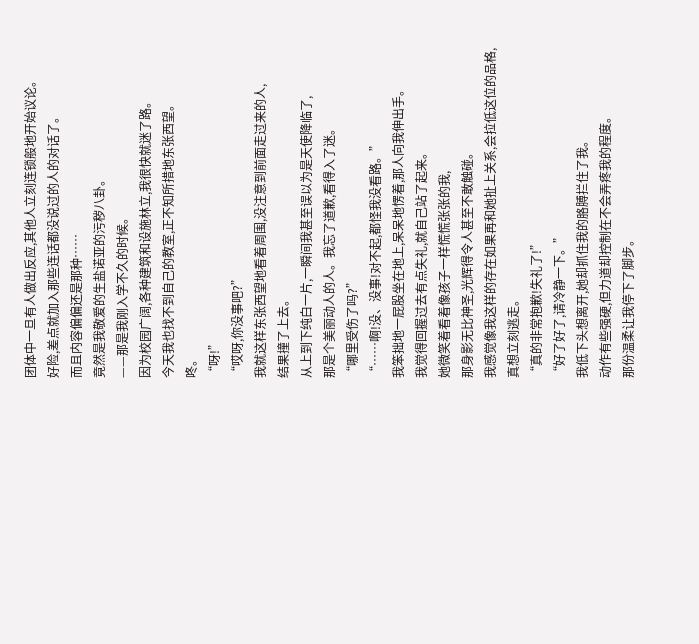团体中一旦有人做出反应,其他人立刻连锁般地开始议论。
好险,差点就加入那些连话都没说过的人的对话了。
而且内容偏偏还是那种……
竟然是我敬爱的生盐诺亚的污秽八卦。
——那是我刚入学不久的时候。
因为校园广阔,各种建筑和设施林立,我很快就迷了路。
今天我也找不到自己的教室,正不知所措地东张西望。
咚。
“呀!”
“哎呀,你没事吧?”
我就这样东张西望地看着周围,没注意到前面走过来的人,
结果撞了上去。
从上到下纯白一片,一瞬间我甚至误以为是天使降临了,
那是个美丽动人的人。我忘了道歉,看得入了迷。
“哪里受伤了吗?”
“……啊!没、没事!对不起,都怪我没看路。”
我笨拙地一屁股坐在地上,呆呆地愣着,那人向我伸出手。
我觉得回握过去有点失礼,就自己站了起来。
她微笑着看着像孩子一样慌慌张张的我,
那身影无比神圣,光辉得令人甚至不敢触碰。
我感觉像我这样的存在如果再和她扯上关系,会拉低这位的品格,
真想立刻逃走。
“真的非常抱歉!失礼了!”
“好了好了,请冷静一下。”
我低下头想离开,她却抓住我的胳膊拦住了我。
动作有些强硬,但力道却控制在不会弄疼我的程度。
那份温柔让我停下了脚步。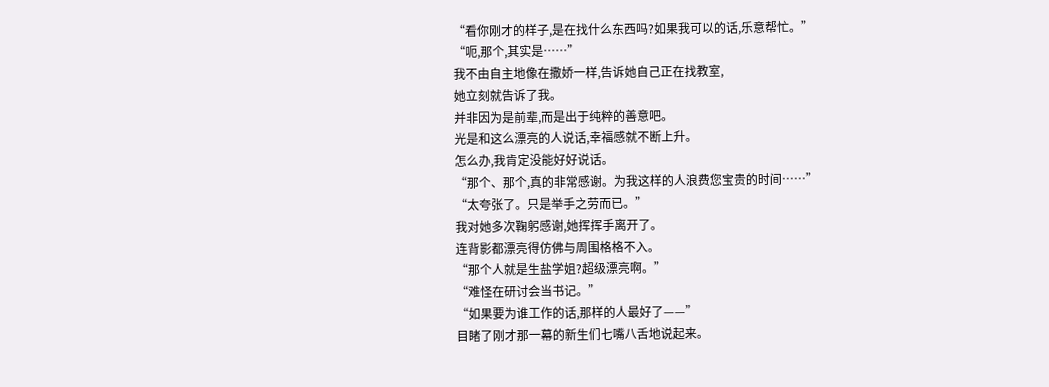“看你刚才的样子,是在找什么东西吗?如果我可以的话,乐意帮忙。”
“呃,那个,其实是……”
我不由自主地像在撒娇一样,告诉她自己正在找教室,
她立刻就告诉了我。
并非因为是前辈,而是出于纯粹的善意吧。
光是和这么漂亮的人说话,幸福感就不断上升。
怎么办,我肯定没能好好说话。
“那个、那个,真的非常感谢。为我这样的人浪费您宝贵的时间……”
“太夸张了。只是举手之劳而已。”
我对她多次鞠躬感谢,她挥挥手离开了。
连背影都漂亮得仿佛与周围格格不入。
“那个人就是生盐学姐?超级漂亮啊。”
“难怪在研讨会当书记。”
“如果要为谁工作的话,那样的人最好了——”
目睹了刚才那一幕的新生们七嘴八舌地说起来。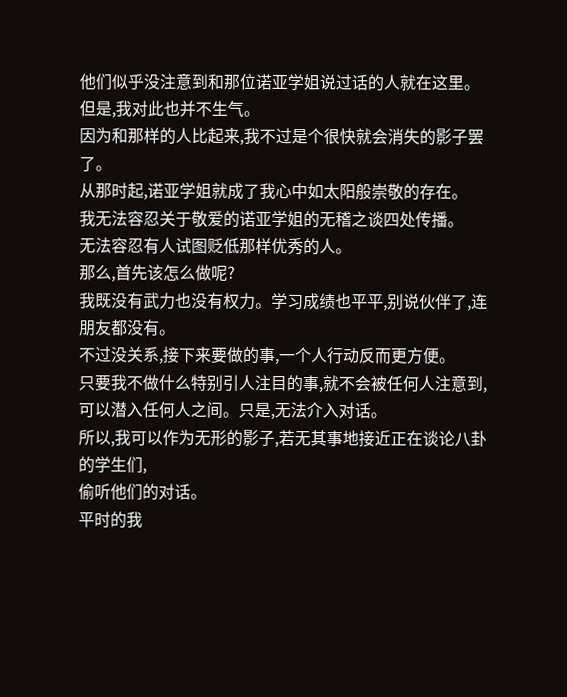他们似乎没注意到和那位诺亚学姐说过话的人就在这里。
但是,我对此也并不生气。
因为和那样的人比起来,我不过是个很快就会消失的影子罢了。
从那时起,诺亚学姐就成了我心中如太阳般崇敬的存在。
我无法容忍关于敬爱的诺亚学姐的无稽之谈四处传播。
无法容忍有人试图贬低那样优秀的人。
那么,首先该怎么做呢?
我既没有武力也没有权力。学习成绩也平平,别说伙伴了,连朋友都没有。
不过没关系,接下来要做的事,一个人行动反而更方便。
只要我不做什么特别引人注目的事,就不会被任何人注意到,
可以潜入任何人之间。只是,无法介入对话。
所以,我可以作为无形的影子,若无其事地接近正在谈论八卦的学生们,
偷听他们的对话。
平时的我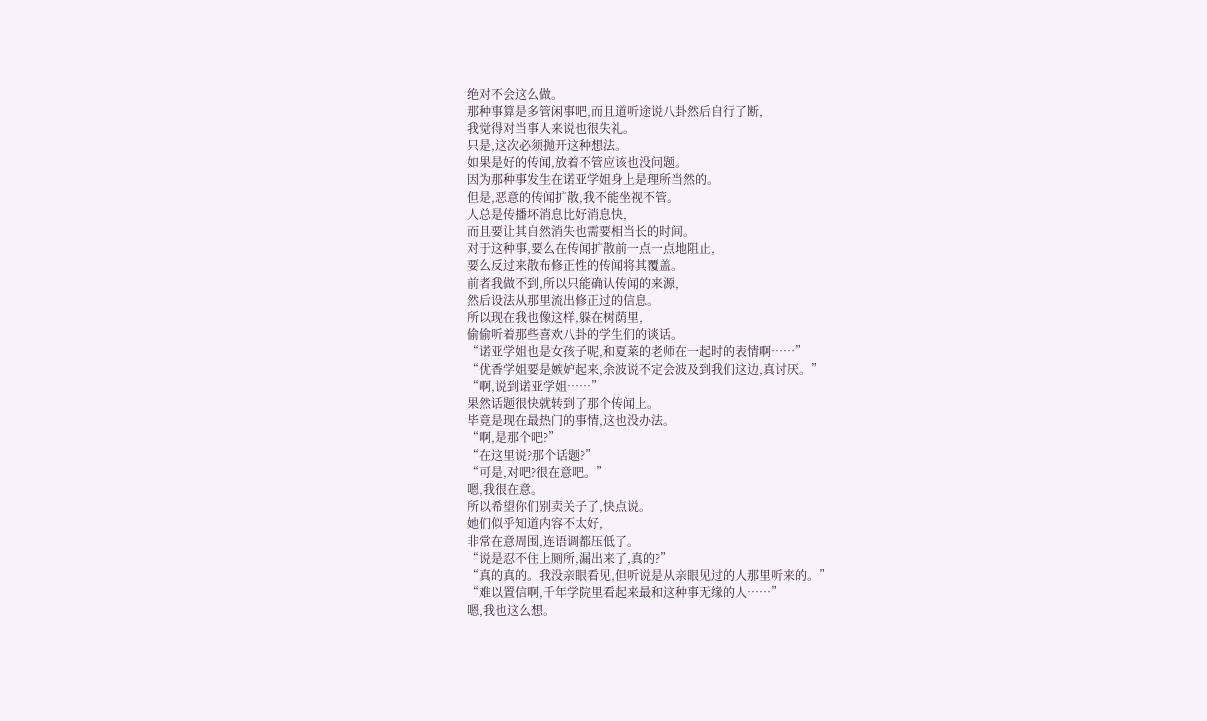绝对不会这么做。
那种事算是多管闲事吧,而且道听途说八卦然后自行了断,
我觉得对当事人来说也很失礼。
只是,这次必须抛开这种想法。
如果是好的传闻,放着不管应该也没问题。
因为那种事发生在诺亚学姐身上是理所当然的。
但是,恶意的传闻扩散,我不能坐视不管。
人总是传播坏消息比好消息快,
而且要让其自然消失也需要相当长的时间。
对于这种事,要么在传闻扩散前一点一点地阻止,
要么反过来散布修正性的传闻将其覆盖。
前者我做不到,所以只能确认传闻的来源,
然后设法从那里流出修正过的信息。
所以现在我也像这样,躲在树荫里,
偷偷听着那些喜欢八卦的学生们的谈话。
“诺亚学姐也是女孩子呢,和夏莱的老师在一起时的表情啊……”
“优香学姐要是嫉妒起来,余波说不定会波及到我们这边,真讨厌。”
“啊,说到诺亚学姐……”
果然话题很快就转到了那个传闻上。
毕竟是现在最热门的事情,这也没办法。
“啊,是那个吧?”
“在这里说?那个话题?”
“可是,对吧?很在意吧。”
嗯,我很在意。
所以希望你们别卖关子了,快点说。
她们似乎知道内容不太好,
非常在意周围,连语调都压低了。
“说是忍不住上厕所,漏出来了,真的?”
“真的真的。我没亲眼看见,但听说是从亲眼见过的人那里听来的。”
“难以置信啊,千年学院里看起来最和这种事无缘的人……”
嗯,我也这么想。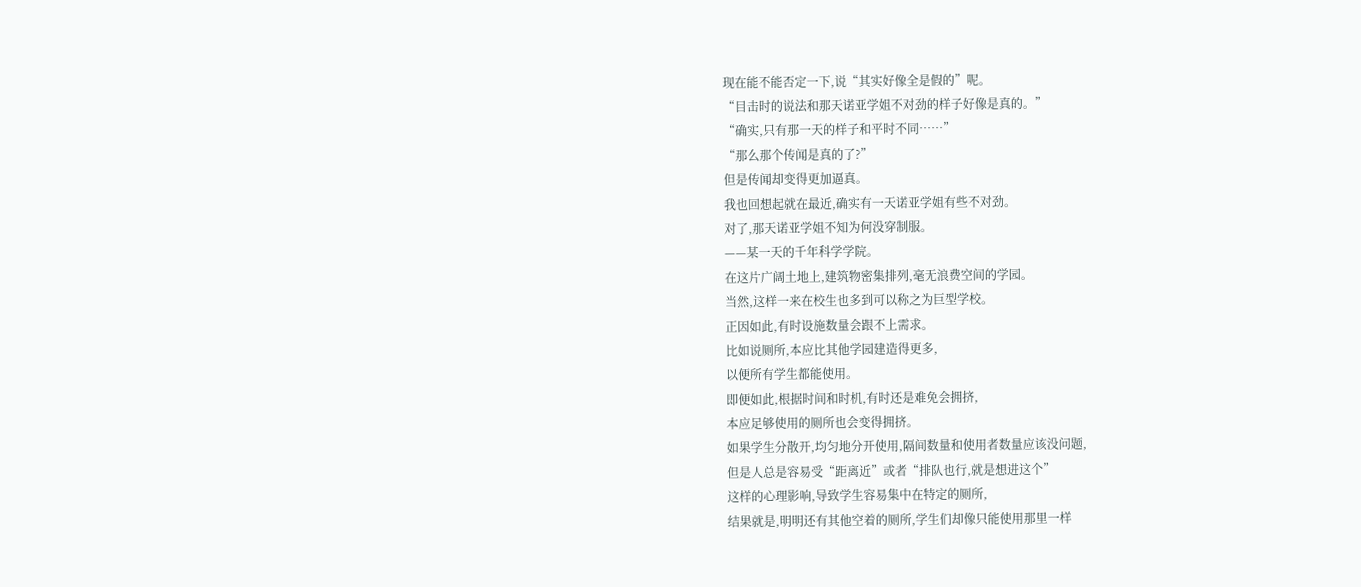现在能不能否定一下,说“其实好像全是假的”呢。
“目击时的说法和那天诺亚学姐不对劲的样子好像是真的。”
“确实,只有那一天的样子和平时不同……”
“那么那个传闻是真的了?”
但是传闻却变得更加逼真。
我也回想起就在最近,确实有一天诺亚学姐有些不对劲。
对了,那天诺亚学姐不知为何没穿制服。
——某一天的千年科学学院。
在这片广阔土地上,建筑物密集排列,毫无浪费空间的学园。
当然,这样一来在校生也多到可以称之为巨型学校。
正因如此,有时设施数量会跟不上需求。
比如说厕所,本应比其他学园建造得更多,
以便所有学生都能使用。
即便如此,根据时间和时机,有时还是难免会拥挤,
本应足够使用的厕所也会变得拥挤。
如果学生分散开,均匀地分开使用,隔间数量和使用者数量应该没问题,
但是人总是容易受“距离近”或者“排队也行,就是想进这个”
这样的心理影响,导致学生容易集中在特定的厕所,
结果就是,明明还有其他空着的厕所,学生们却像只能使用那里一样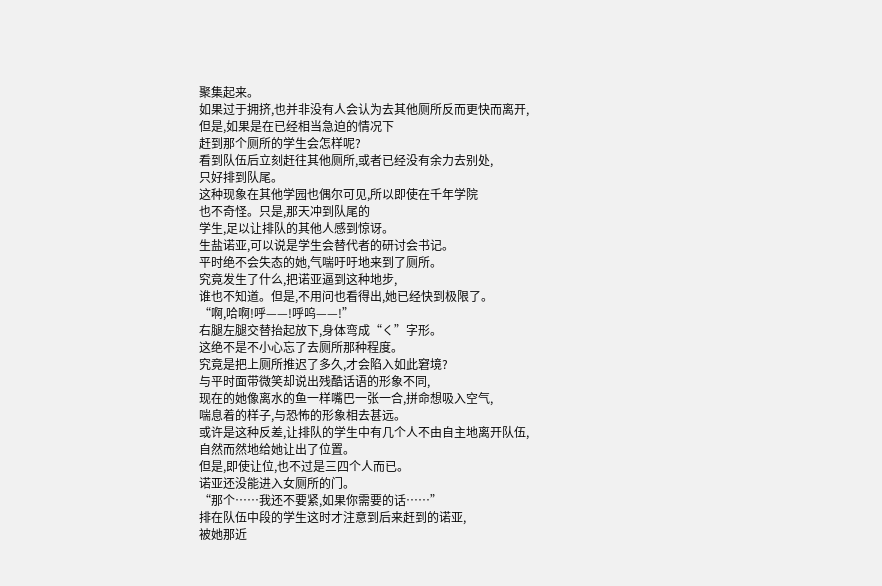聚集起来。
如果过于拥挤,也并非没有人会认为去其他厕所反而更快而离开,
但是,如果是在已经相当急迫的情况下
赶到那个厕所的学生会怎样呢?
看到队伍后立刻赶往其他厕所,或者已经没有余力去别处,
只好排到队尾。
这种现象在其他学园也偶尔可见,所以即使在千年学院
也不奇怪。只是,那天冲到队尾的
学生,足以让排队的其他人感到惊讶。
生盐诺亚,可以说是学生会替代者的研讨会书记。
平时绝不会失态的她,气喘吁吁地来到了厕所。
究竟发生了什么,把诺亚逼到这种地步,
谁也不知道。但是,不用问也看得出,她已经快到极限了。
“啊,哈啊!呼——!呼呜——!”
右腿左腿交替抬起放下,身体弯成“く”字形。
这绝不是不小心忘了去厕所那种程度。
究竟是把上厕所推迟了多久,才会陷入如此窘境?
与平时面带微笑却说出残酷话语的形象不同,
现在的她像离水的鱼一样嘴巴一张一合,拼命想吸入空气,
喘息着的样子,与恐怖的形象相去甚远。
或许是这种反差,让排队的学生中有几个人不由自主地离开队伍,
自然而然地给她让出了位置。
但是,即使让位,也不过是三四个人而已。
诺亚还没能进入女厕所的门。
“那个……我还不要紧,如果你需要的话……”
排在队伍中段的学生这时才注意到后来赶到的诺亚,
被她那近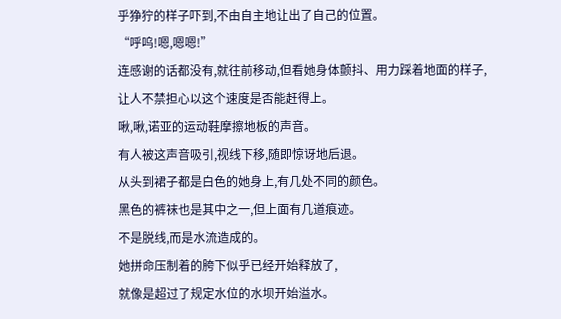乎狰狞的样子吓到,不由自主地让出了自己的位置。
“呼呜!嗯,嗯嗯!”
连感谢的话都没有,就往前移动,但看她身体颤抖、用力踩着地面的样子,
让人不禁担心以这个速度是否能赶得上。
啾,啾,诺亚的运动鞋摩擦地板的声音。
有人被这声音吸引,视线下移,随即惊讶地后退。
从头到裙子都是白色的她身上,有几处不同的颜色。
黑色的裤袜也是其中之一,但上面有几道痕迹。
不是脱线,而是水流造成的。
她拼命压制着的胯下似乎已经开始释放了,
就像是超过了规定水位的水坝开始溢水。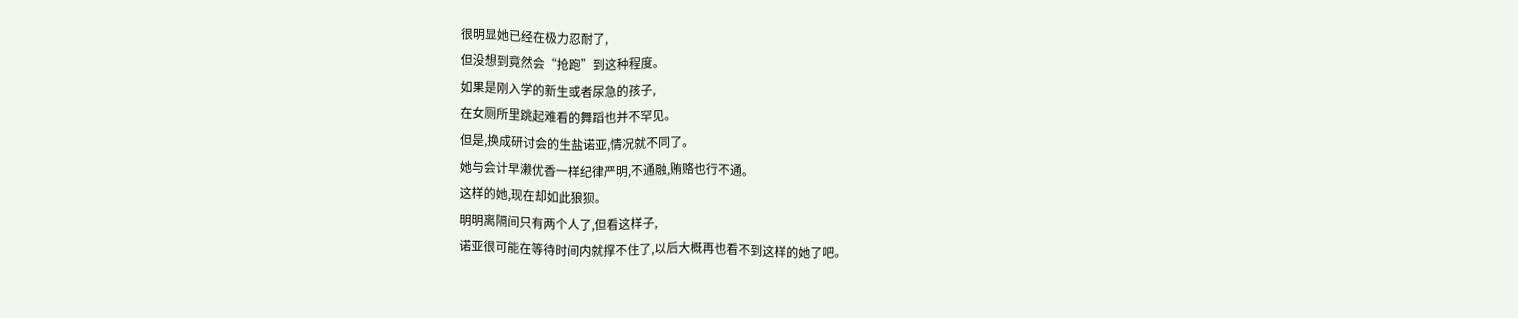很明显她已经在极力忍耐了,
但没想到竟然会“抢跑”到这种程度。
如果是刚入学的新生或者尿急的孩子,
在女厕所里跳起难看的舞蹈也并不罕见。
但是,换成研讨会的生盐诺亚,情况就不同了。
她与会计早濑优香一样纪律严明,不通融,贿赂也行不通。
这样的她,现在却如此狼狈。
明明离隔间只有两个人了,但看这样子,
诺亚很可能在等待时间内就撑不住了,以后大概再也看不到这样的她了吧。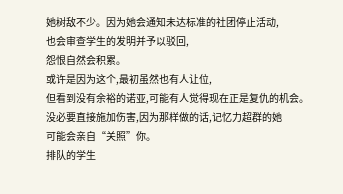她树敌不少。因为她会通知未达标准的社团停止活动,
也会审查学生的发明并予以驳回,
怨恨自然会积累。
或许是因为这个,最初虽然也有人让位,
但看到没有余裕的诺亚,可能有人觉得现在正是复仇的机会。
没必要直接施加伤害,因为那样做的话,记忆力超群的她
可能会亲自“关照”你。
排队的学生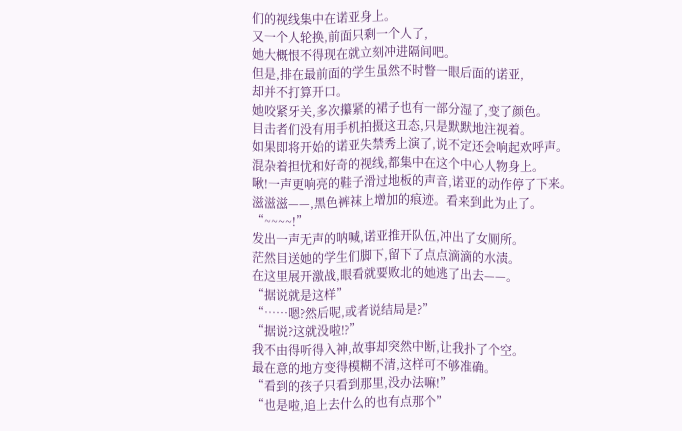们的视线集中在诺亚身上。
又一个人轮换,前面只剩一个人了,
她大概恨不得现在就立刻冲进隔间吧。
但是,排在最前面的学生虽然不时瞥一眼后面的诺亚,
却并不打算开口。
她咬紧牙关,多次攥紧的裙子也有一部分湿了,变了颜色。
目击者们没有用手机拍摄这丑态,只是默默地注视着。
如果即将开始的诺亚失禁秀上演了,说不定还会响起欢呼声。
混杂着担忧和好奇的视线,都集中在这个中心人物身上。
啾!一声更响亮的鞋子滑过地板的声音,诺亚的动作停了下来。
滋滋滋——,黑色裤袜上增加的痕迹。看来到此为止了。
“~~~~!”
发出一声无声的呐喊,诺亚推开队伍,冲出了女厕所。
茫然目送她的学生们脚下,留下了点点滴滴的水渍。
在这里展开激战,眼看就要败北的她逃了出去——。
“据说就是这样”
“……嗯?然后呢,或者说结局是?”
“据说?这就没啦⁉”
我不由得听得入神,故事却突然中断,让我扑了个空。
最在意的地方变得模糊不清,这样可不够准确。
“看到的孩子只看到那里,没办法嘛!”
“也是啦,追上去什么的也有点那个”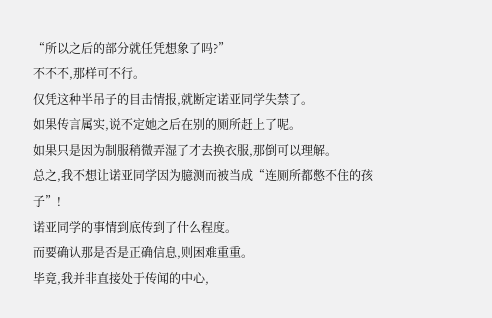“所以之后的部分就任凭想象了吗?”
不不不,那样可不行。
仅凭这种半吊子的目击情报,就断定诺亚同学失禁了。
如果传言属实,说不定她之后在别的厕所赶上了呢。
如果只是因为制服稍微弄湿了才去换衣服,那倒可以理解。
总之,我不想让诺亚同学因为臆测而被当成“连厕所都憋不住的孩子”!
诺亚同学的事情到底传到了什么程度。
而要确认那是否是正确信息,则困难重重。
毕竟,我并非直接处于传闻的中心,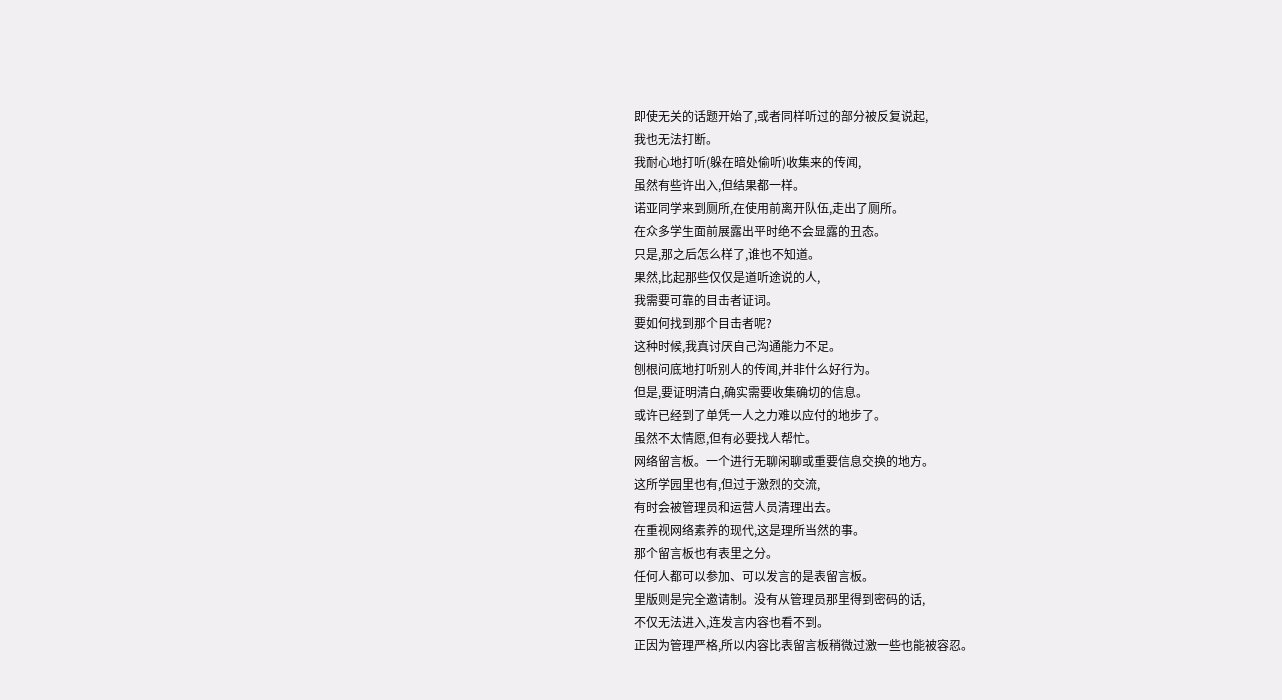即使无关的话题开始了,或者同样听过的部分被反复说起,
我也无法打断。
我耐心地打听(躲在暗处偷听)收集来的传闻,
虽然有些许出入,但结果都一样。
诺亚同学来到厕所,在使用前离开队伍,走出了厕所。
在众多学生面前展露出平时绝不会显露的丑态。
只是,那之后怎么样了,谁也不知道。
果然,比起那些仅仅是道听途说的人,
我需要可靠的目击者证词。
要如何找到那个目击者呢?
这种时候,我真讨厌自己沟通能力不足。
刨根问底地打听别人的传闻,并非什么好行为。
但是,要证明清白,确实需要收集确切的信息。
或许已经到了单凭一人之力难以应付的地步了。
虽然不太情愿,但有必要找人帮忙。
网络留言板。一个进行无聊闲聊或重要信息交换的地方。
这所学园里也有,但过于激烈的交流,
有时会被管理员和运营人员清理出去。
在重视网络素养的现代,这是理所当然的事。
那个留言板也有表里之分。
任何人都可以参加、可以发言的是表留言板。
里版则是完全邀请制。没有从管理员那里得到密码的话,
不仅无法进入,连发言内容也看不到。
正因为管理严格,所以内容比表留言板稍微过激一些也能被容忍。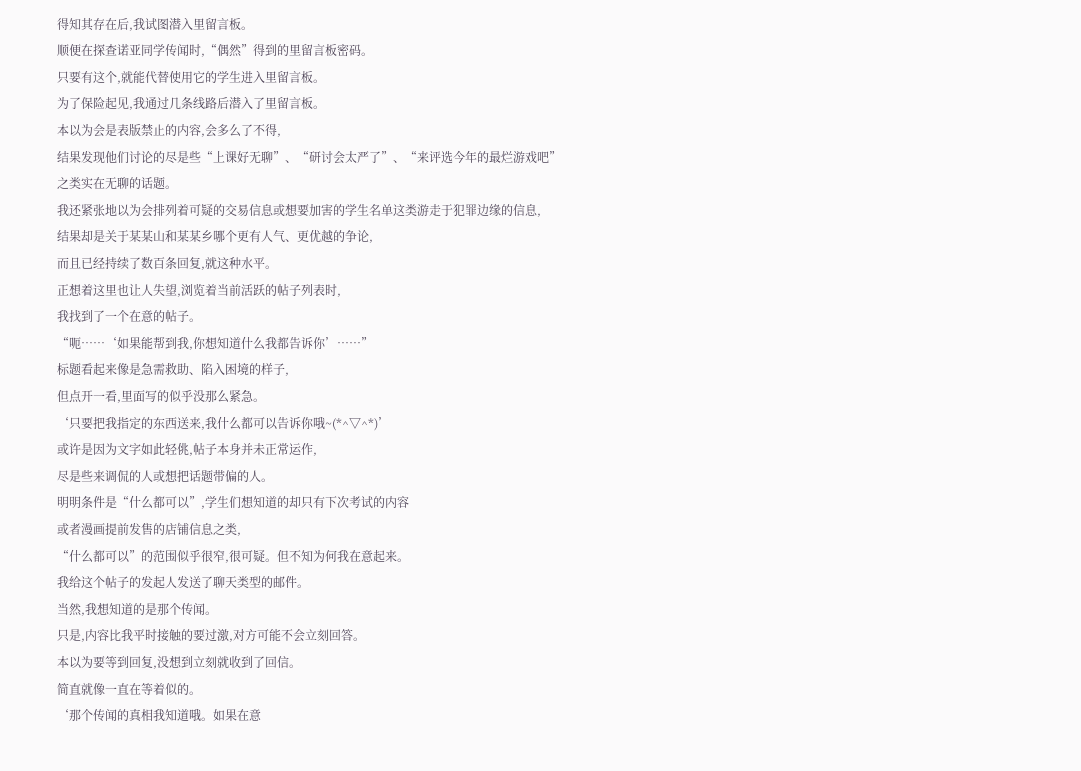得知其存在后,我试图潜入里留言板。
顺便在探查诺亚同学传闻时,“偶然”得到的里留言板密码。
只要有这个,就能代替使用它的学生进入里留言板。
为了保险起见,我通过几条线路后潜入了里留言板。
本以为会是表版禁止的内容,会多么了不得,
结果发现他们讨论的尽是些“上课好无聊”、“研讨会太严了”、“来评选今年的最烂游戏吧”
之类实在无聊的话题。
我还紧张地以为会排列着可疑的交易信息或想要加害的学生名单这类游走于犯罪边缘的信息,
结果却是关于某某山和某某乡哪个更有人气、更优越的争论,
而且已经持续了数百条回复,就这种水平。
正想着这里也让人失望,浏览着当前活跃的帖子列表时,
我找到了一个在意的帖子。
“呃……‘如果能帮到我,你想知道什么我都告诉你’……”
标题看起来像是急需救助、陷入困境的样子,
但点开一看,里面写的似乎没那么紧急。
‘只要把我指定的东西送来,我什么都可以告诉你哦~(*^▽^*)’
或许是因为文字如此轻佻,帖子本身并未正常运作,
尽是些来调侃的人或想把话题带偏的人。
明明条件是“什么都可以”,学生们想知道的却只有下次考试的内容
或者漫画提前发售的店铺信息之类,
“什么都可以”的范围似乎很窄,很可疑。但不知为何我在意起来。
我给这个帖子的发起人发送了聊天类型的邮件。
当然,我想知道的是那个传闻。
只是,内容比我平时接触的要过激,对方可能不会立刻回答。
本以为要等到回复,没想到立刻就收到了回信。
简直就像一直在等着似的。
‘那个传闻的真相我知道哦。如果在意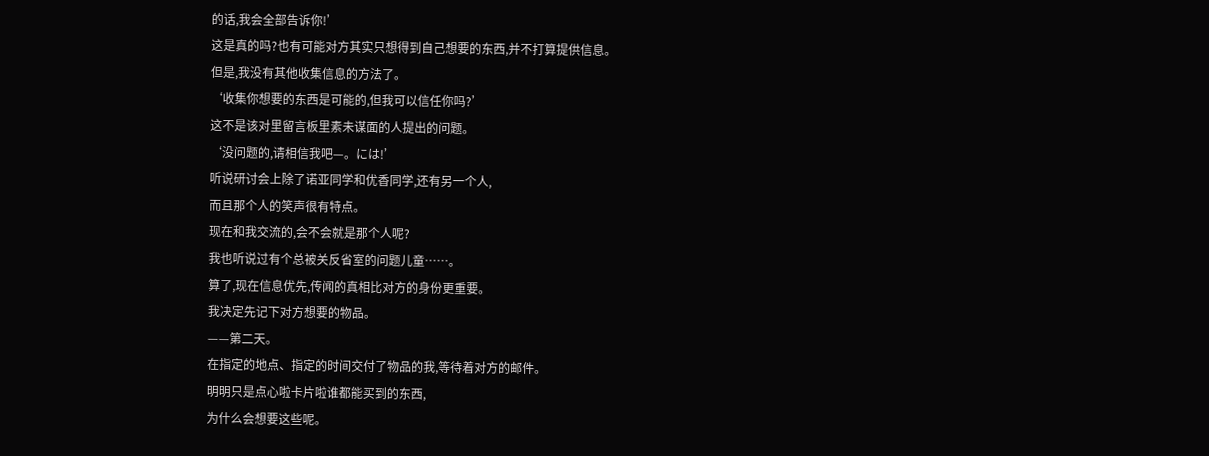的话,我会全部告诉你!’
这是真的吗?也有可能对方其实只想得到自己想要的东西,并不打算提供信息。
但是,我没有其他收集信息的方法了。
‘收集你想要的东西是可能的,但我可以信任你吗?’
这不是该对里留言板里素未谋面的人提出的问题。
‘没问题的,请相信我吧—。には!’
听说研讨会上除了诺亚同学和优香同学,还有另一个人,
而且那个人的笑声很有特点。
现在和我交流的,会不会就是那个人呢?
我也听说过有个总被关反省室的问题儿童……。
算了,现在信息优先,传闻的真相比对方的身份更重要。
我决定先记下对方想要的物品。
——第二天。
在指定的地点、指定的时间交付了物品的我,等待着对方的邮件。
明明只是点心啦卡片啦谁都能买到的东西,
为什么会想要这些呢。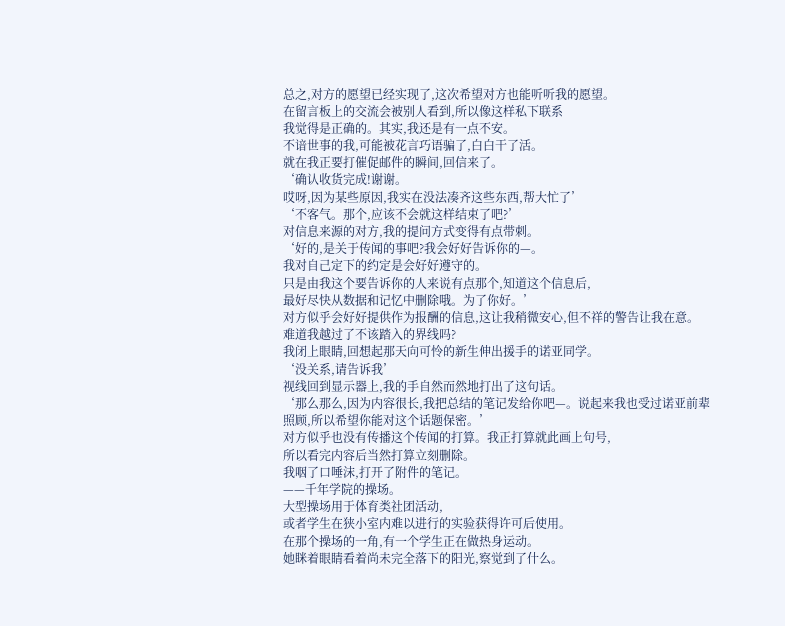总之,对方的愿望已经实现了,这次希望对方也能听听我的愿望。
在留言板上的交流会被别人看到,所以像这样私下联系
我觉得是正确的。其实,我还是有一点不安。
不谙世事的我,可能被花言巧语骗了,白白干了活。
就在我正要打催促邮件的瞬间,回信来了。
‘确认收货完成!谢谢。
哎呀,因为某些原因,我实在没法凑齐这些东西,帮大忙了’
‘不客气。那个,应该不会就这样结束了吧?’
对信息来源的对方,我的提问方式变得有点带刺。
‘好的,是关于传闻的事吧?我会好好告诉你的—。
我对自己定下的约定是会好好遵守的。
只是由我这个要告诉你的人来说有点那个,知道这个信息后,
最好尽快从数据和记忆中删除哦。为了你好。’
对方似乎会好好提供作为报酬的信息,这让我稍微安心,但不祥的警告让我在意。
难道我越过了不该踏入的界线吗?
我闭上眼睛,回想起那天向可怜的新生伸出援手的诺亚同学。
‘没关系,请告诉我’
视线回到显示器上,我的手自然而然地打出了这句话。
‘那么那么,因为内容很长,我把总结的笔记发给你吧—。说起来我也受过诺亚前辈
照顾,所以希望你能对这个话题保密。’
对方似乎也没有传播这个传闻的打算。我正打算就此画上句号,
所以看完内容后当然打算立刻删除。
我咽了口唾沫,打开了附件的笔记。
——千年学院的操场。
大型操场用于体育类社团活动,
或者学生在狭小室内难以进行的实验获得许可后使用。
在那个操场的一角,有一个学生正在做热身运动。
她眯着眼睛看着尚未完全落下的阳光,察觉到了什么。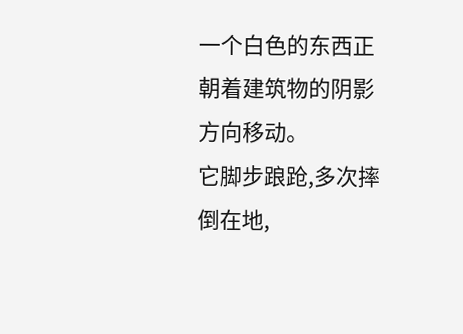一个白色的东西正朝着建筑物的阴影方向移动。
它脚步踉跄,多次摔倒在地,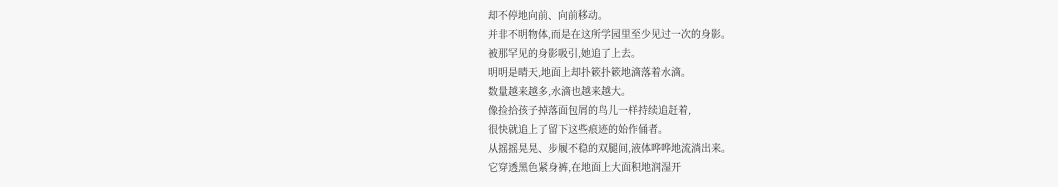却不停地向前、向前移动。
并非不明物体,而是在这所学园里至少见过一次的身影。
被那罕见的身影吸引,她追了上去。
明明是晴天,地面上却扑簌扑簌地滴落着水滴。
数量越来越多,水滴也越来越大。
像捡拾孩子掉落面包屑的鸟儿一样持续追赶着,
很快就追上了留下这些痕迹的始作俑者。
从摇摇晃晃、步履不稳的双腿间,液体哗哗地流淌出来。
它穿透黑色紧身裤,在地面上大面积地润湿开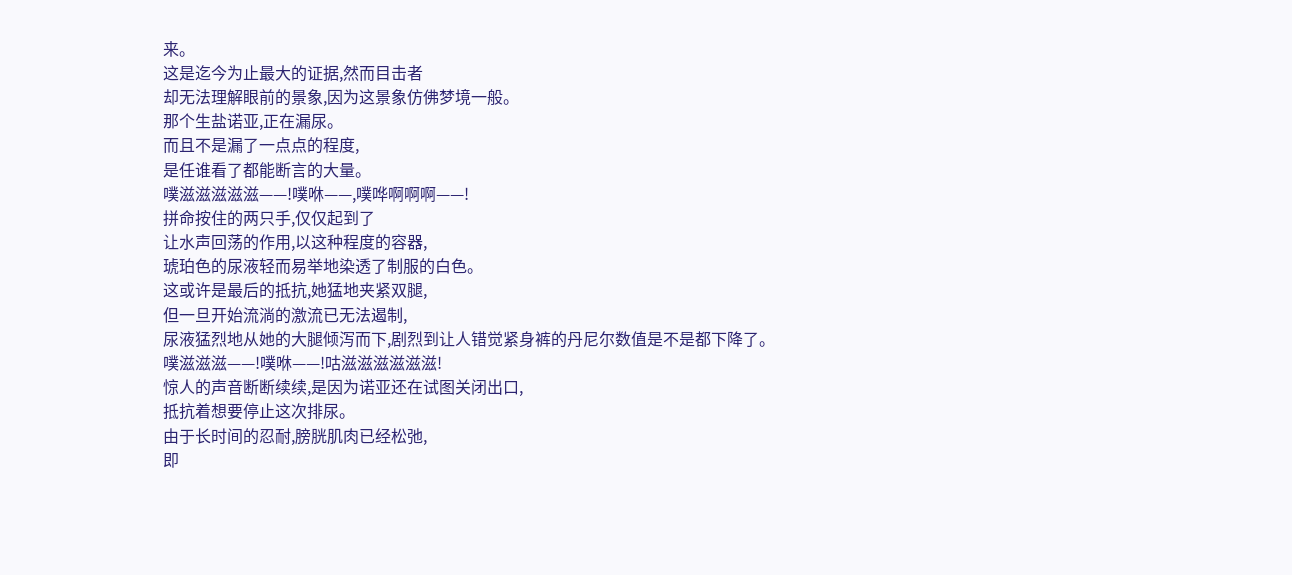来。
这是迄今为止最大的证据,然而目击者
却无法理解眼前的景象,因为这景象仿佛梦境一般。
那个生盐诺亚,正在漏尿。
而且不是漏了一点点的程度,
是任谁看了都能断言的大量。
噗滋滋滋滋滋——!噗咻——,噗哗啊啊啊——!
拼命按住的两只手,仅仅起到了
让水声回荡的作用,以这种程度的容器,
琥珀色的尿液轻而易举地染透了制服的白色。
这或许是最后的抵抗,她猛地夹紧双腿,
但一旦开始流淌的激流已无法遏制,
尿液猛烈地从她的大腿倾泻而下,剧烈到让人错觉紧身裤的丹尼尔数值是不是都下降了。
噗滋滋滋——!噗咻——!咕滋滋滋滋滋滋!
惊人的声音断断续续,是因为诺亚还在试图关闭出口,
抵抗着想要停止这次排尿。
由于长时间的忍耐,膀胱肌肉已经松弛,
即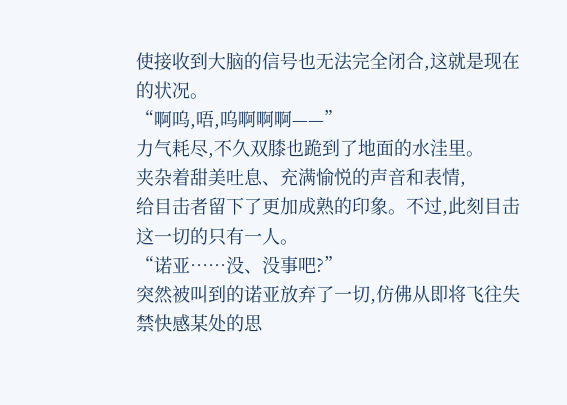使接收到大脑的信号也无法完全闭合,这就是现在的状况。
“啊呜,唔,呜啊啊啊——”
力气耗尽,不久双膝也跪到了地面的水洼里。
夹杂着甜美吐息、充满愉悦的声音和表情,
给目击者留下了更加成熟的印象。不过,此刻目击这一切的只有一人。
“诺亚……没、没事吧?”
突然被叫到的诺亚放弃了一切,仿佛从即将飞往失禁快感某处的思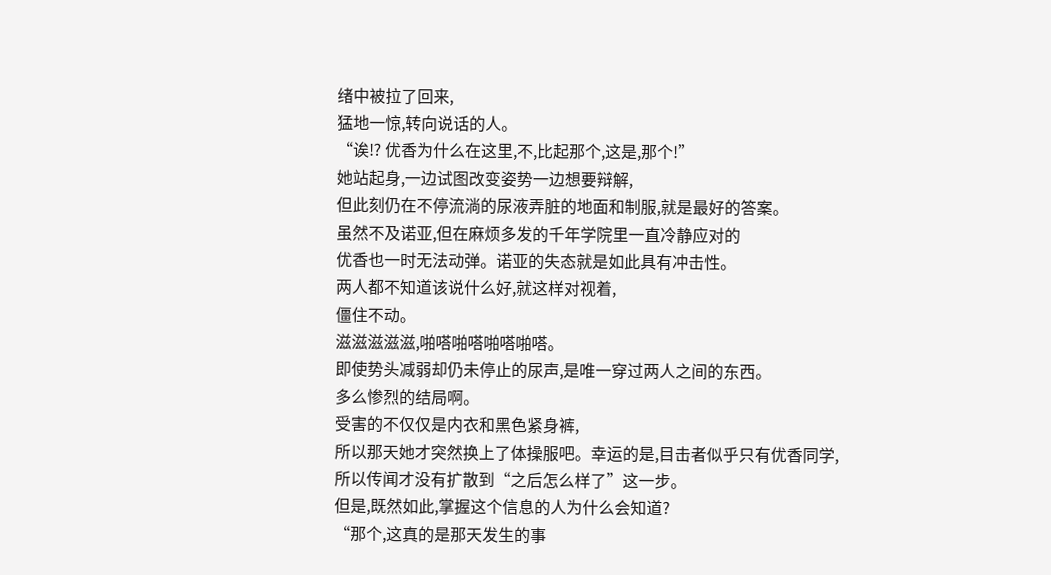绪中被拉了回来,
猛地一惊,转向说话的人。
“诶⁉ 优香为什么在这里,不,比起那个,这是,那个!”
她站起身,一边试图改变姿势一边想要辩解,
但此刻仍在不停流淌的尿液弄脏的地面和制服,就是最好的答案。
虽然不及诺亚,但在麻烦多发的千年学院里一直冷静应对的
优香也一时无法动弹。诺亚的失态就是如此具有冲击性。
两人都不知道该说什么好,就这样对视着,
僵住不动。
滋滋滋滋滋,啪嗒啪嗒啪嗒啪嗒。
即使势头减弱却仍未停止的尿声,是唯一穿过两人之间的东西。
多么惨烈的结局啊。
受害的不仅仅是内衣和黑色紧身裤,
所以那天她才突然换上了体操服吧。幸运的是,目击者似乎只有优香同学,
所以传闻才没有扩散到“之后怎么样了”这一步。
但是,既然如此,掌握这个信息的人为什么会知道?
“那个,这真的是那天发生的事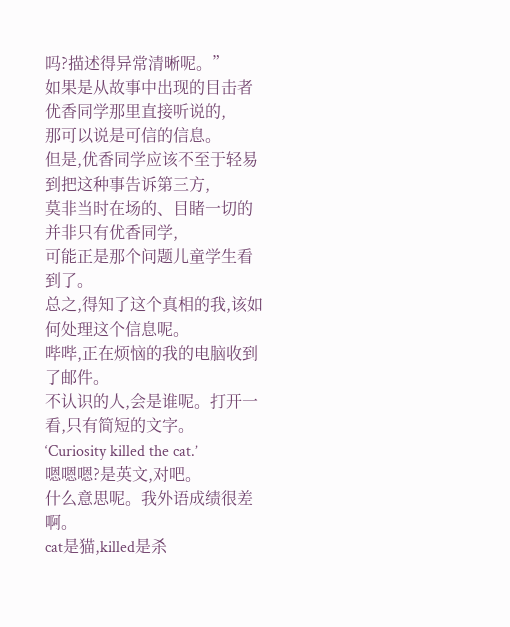吗?描述得异常清晰呢。”
如果是从故事中出现的目击者优香同学那里直接听说的,
那可以说是可信的信息。
但是,优香同学应该不至于轻易到把这种事告诉第三方,
莫非当时在场的、目睹一切的并非只有优香同学,
可能正是那个问题儿童学生看到了。
总之,得知了这个真相的我,该如何处理这个信息呢。
哔哔,正在烦恼的我的电脑收到了邮件。
不认识的人,会是谁呢。打开一看,只有简短的文字。
‘Curiosity killed the cat.’
嗯嗯嗯?是英文,对吧。
什么意思呢。我外语成绩很差啊。
cat是猫,killed是杀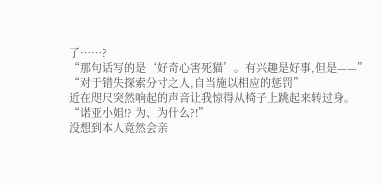了……?
“那句话写的是‘好奇心害死猫’。有兴趣是好事,但是——”
“对于错失探索分寸之人,自当施以相应的惩罚”
近在咫尺突然响起的声音让我惊得从椅子上跳起来转过身。
“诺亚小姐⁉ 为、为什么?!”
没想到本人竟然会亲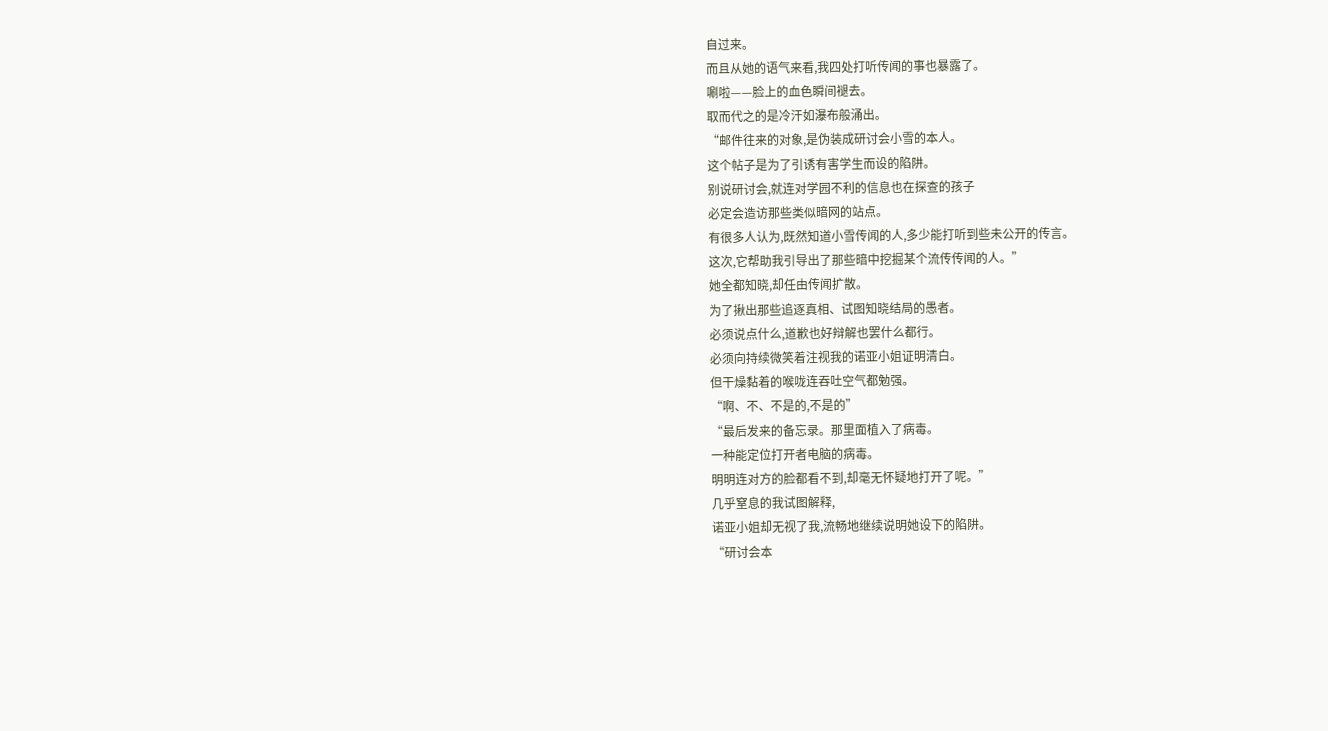自过来。
而且从她的语气来看,我四处打听传闻的事也暴露了。
唰啦——脸上的血色瞬间褪去。
取而代之的是冷汗如瀑布般涌出。
“邮件往来的对象,是伪装成研讨会小雪的本人。
这个帖子是为了引诱有害学生而设的陷阱。
别说研讨会,就连对学园不利的信息也在探查的孩子
必定会造访那些类似暗网的站点。
有很多人认为,既然知道小雪传闻的人,多少能打听到些未公开的传言。
这次,它帮助我引导出了那些暗中挖掘某个流传传闻的人。”
她全都知晓,却任由传闻扩散。
为了揪出那些追逐真相、试图知晓结局的愚者。
必须说点什么,道歉也好辩解也罢什么都行。
必须向持续微笑着注视我的诺亚小姐证明清白。
但干燥黏着的喉咙连吞吐空气都勉强。
“啊、不、不是的,不是的”
“最后发来的备忘录。那里面植入了病毒。
一种能定位打开者电脑的病毒。
明明连对方的脸都看不到,却毫无怀疑地打开了呢。”
几乎窒息的我试图解释,
诺亚小姐却无视了我,流畅地继续说明她设下的陷阱。
“研讨会本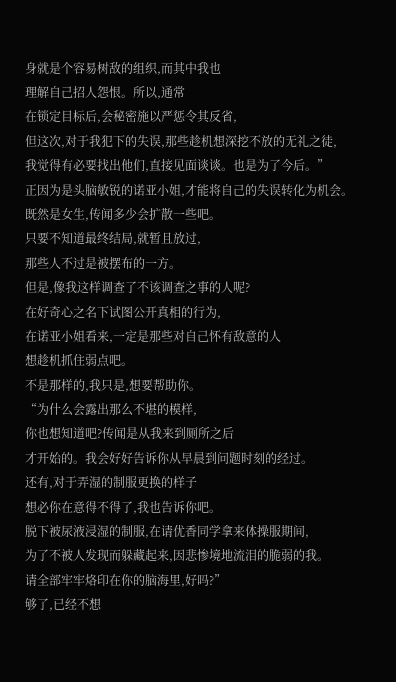身就是个容易树敌的组织,而其中我也
理解自己招人怨恨。所以,通常
在锁定目标后,会秘密施以严惩令其反省,
但这次,对于我犯下的失误,那些趁机想深挖不放的无礼之徒,
我觉得有必要找出他们,直接见面谈谈。也是为了今后。”
正因为是头脑敏锐的诺亚小姐,才能将自己的失误转化为机会。
既然是女生,传闻多少会扩散一些吧。
只要不知道最终结局,就暂且放过,
那些人不过是被摆布的一方。
但是,像我这样调查了不该调查之事的人呢?
在好奇心之名下试图公开真相的行为,
在诺亚小姐看来,一定是那些对自己怀有敌意的人
想趁机抓住弱点吧。
不是那样的,我只是,想要帮助你。
“为什么会露出那么不堪的模样,
你也想知道吧?传闻是从我来到厕所之后
才开始的。我会好好告诉你从早晨到问题时刻的经过。
还有,对于弄湿的制服更换的样子
想必你在意得不得了,我也告诉你吧。
脱下被尿液浸湿的制服,在请优香同学拿来体操服期间,
为了不被人发现而躲藏起来,因悲惨境地流泪的脆弱的我。
请全部牢牢烙印在你的脑海里,好吗?”
够了,已经不想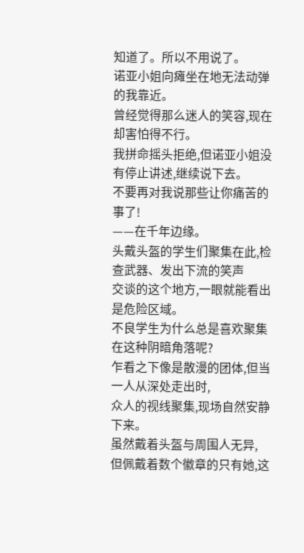知道了。所以不用说了。
诺亚小姐向瘫坐在地无法动弹的我靠近。
曾经觉得那么迷人的笑容,现在却害怕得不行。
我拼命摇头拒绝,但诺亚小姐没有停止讲述,继续说下去。
不要再对我说那些让你痛苦的事了!
——在千年边缘。
头戴头盔的学生们聚集在此,检查武器、发出下流的笑声
交谈的这个地方,一眼就能看出是危险区域。
不良学生为什么总是喜欢聚集在这种阴暗角落呢?
乍看之下像是散漫的团体,但当一人从深处走出时,
众人的视线聚集,现场自然安静下来。
虽然戴着头盔与周围人无异,
但佩戴着数个徽章的只有她,这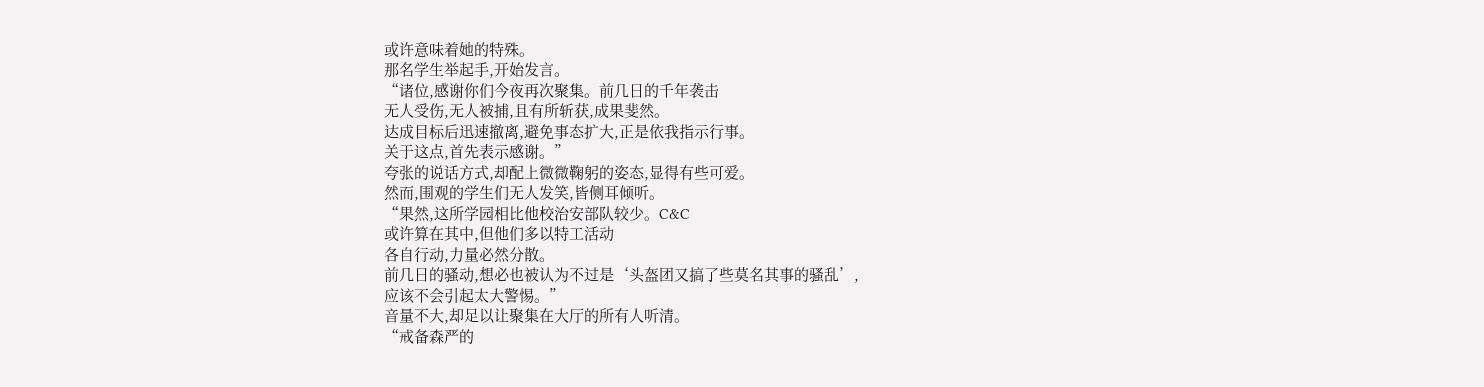或许意味着她的特殊。
那名学生举起手,开始发言。
“诸位,感谢你们今夜再次聚集。前几日的千年袭击
无人受伤,无人被捕,且有所斩获,成果斐然。
达成目标后迅速撤离,避免事态扩大,正是依我指示行事。
关于这点,首先表示感谢。”
夸张的说话方式,却配上微微鞠躬的姿态,显得有些可爱。
然而,围观的学生们无人发笑,皆侧耳倾听。
“果然,这所学园相比他校治安部队较少。C&C
或许算在其中,但他们多以特工活动
各自行动,力量必然分散。
前几日的骚动,想必也被认为不过是‘头盔团又搞了些莫名其事的骚乱’,
应该不会引起太大警惕。”
音量不大,却足以让聚集在大厅的所有人听清。
“戒备森严的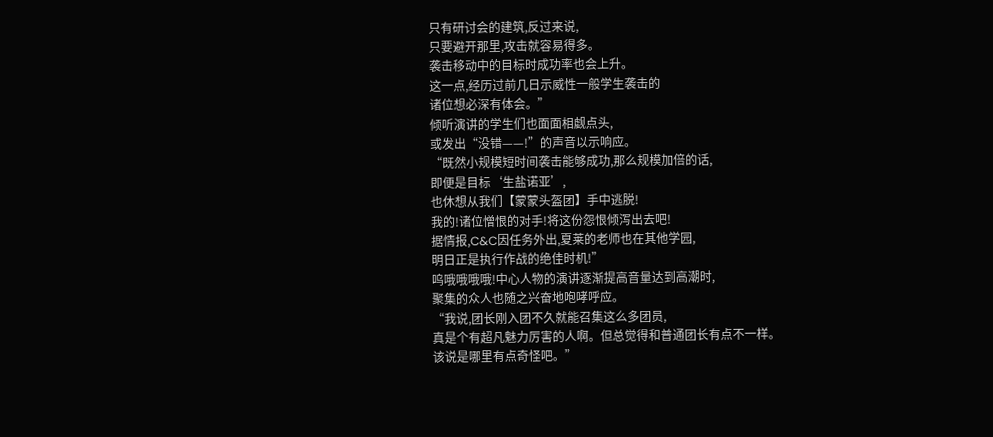只有研讨会的建筑,反过来说,
只要避开那里,攻击就容易得多。
袭击移动中的目标时成功率也会上升。
这一点,经历过前几日示威性一般学生袭击的
诸位想必深有体会。”
倾听演讲的学生们也面面相觑点头,
或发出“没错——!”的声音以示响应。
“既然小规模短时间袭击能够成功,那么规模加倍的话,
即便是目标‘生盐诺亚’,
也休想从我们【蒙蒙头盔团】手中逃脱!
我的!诸位憎恨的对手!将这份怨恨倾泻出去吧!
据情报,C&C因任务外出,夏莱的老师也在其他学园,
明日正是执行作战的绝佳时机!”
呜哦哦哦哦!中心人物的演讲逐渐提高音量达到高潮时,
聚集的众人也随之兴奋地咆哮呼应。
“我说,团长刚入团不久就能召集这么多团员,
真是个有超凡魅力厉害的人啊。但总觉得和普通团长有点不一样。
该说是哪里有点奇怪吧。”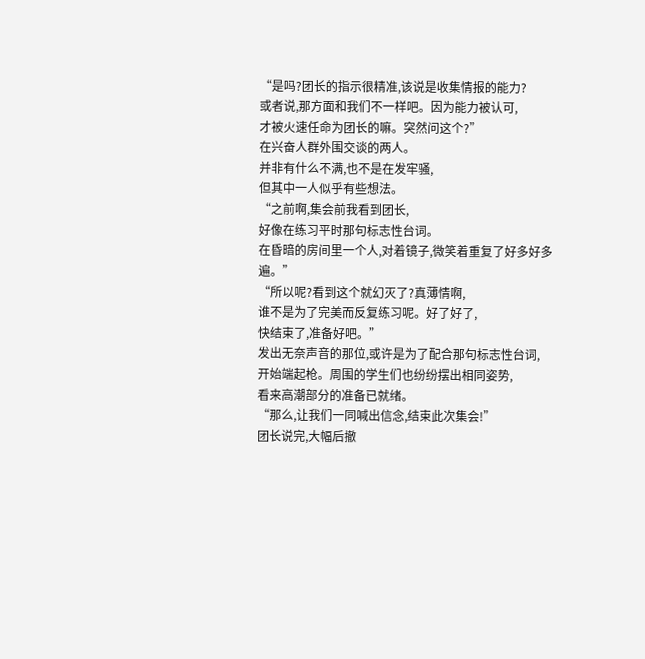“是吗?团长的指示很精准,该说是收集情报的能力?
或者说,那方面和我们不一样吧。因为能力被认可,
才被火速任命为团长的嘛。突然问这个?”
在兴奋人群外围交谈的两人。
并非有什么不满,也不是在发牢骚,
但其中一人似乎有些想法。
“之前啊,集会前我看到团长,
好像在练习平时那句标志性台词。
在昏暗的房间里一个人,对着镜子,微笑着重复了好多好多遍。”
“所以呢?看到这个就幻灭了?真薄情啊,
谁不是为了完美而反复练习呢。好了好了,
快结束了,准备好吧。”
发出无奈声音的那位,或许是为了配合那句标志性台词,
开始端起枪。周围的学生们也纷纷摆出相同姿势,
看来高潮部分的准备已就绪。
“那么,让我们一同喊出信念,结束此次集会!”
团长说完,大幅后撤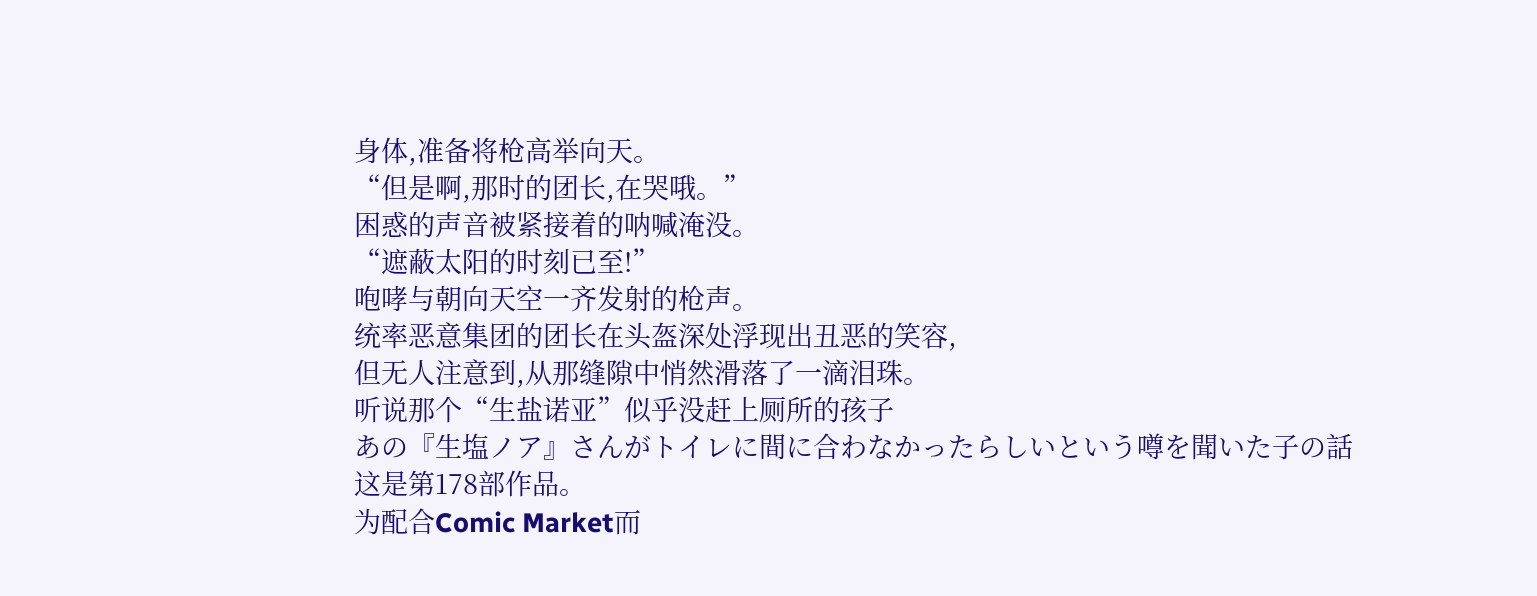身体,准备将枪高举向天。
“但是啊,那时的团长,在哭哦。”
困惑的声音被紧接着的呐喊淹没。
“遮蔽太阳的时刻已至!”
咆哮与朝向天空一齐发射的枪声。
统率恶意集团的团长在头盔深处浮现出丑恶的笑容,
但无人注意到,从那缝隙中悄然滑落了一滴泪珠。
听说那个“生盐诺亚”似乎没赶上厕所的孩子
あの『生塩ノア』さんがトイレに間に合わなかったらしいという噂を聞いた子の話
这是第178部作品。
为配合Comic Market而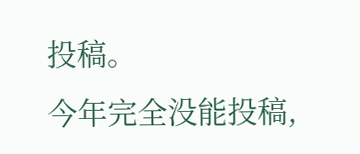投稿。
今年完全没能投稿,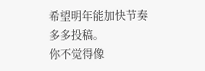希望明年能加快节奏多多投稿。
你不觉得像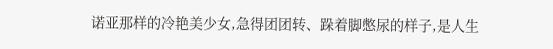诺亚那样的冷艳美少女,急得团团转、跺着脚憋尿的样子,是人生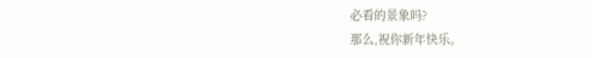必看的景象吗?
那么,祝你新年快乐。